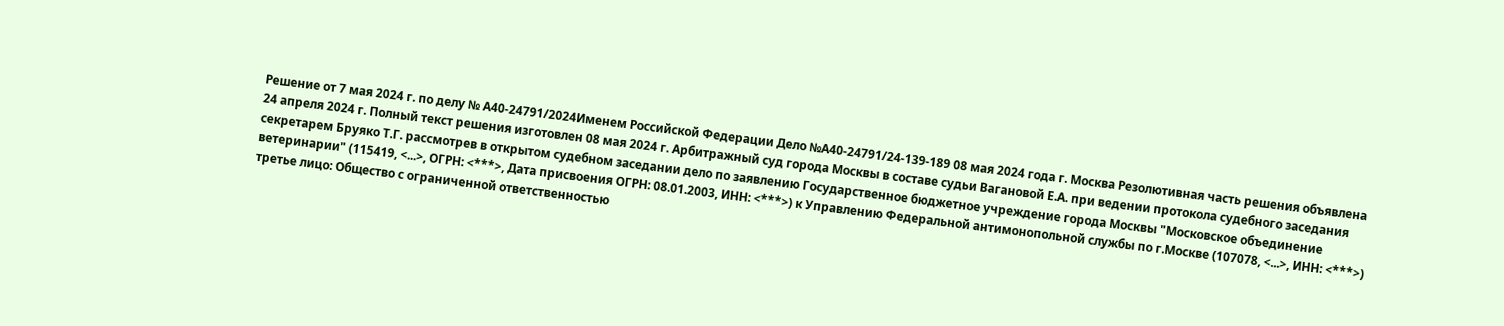Решение от 7 мая 2024 г. по делу № А40-24791/2024Именем Российской Федерации Дело №А40-24791/24-139-189 08 мая 2024 года г. Москва Резолютивная часть решения объявлена 24 апреля 2024 г. Полный текст решения изготовлен 08 мая 2024 г. Арбитражный суд города Москвы в составе судьи Вагановой Е.А. при ведении протокола судебного заседания секретарем Бруяко Т.Г. рассмотрев в открытом судебном заседании дело по заявлению Государственное бюджетное учреждение города Москвы "Московское объединение ветеринарии" (115419, <...>, ОГРН: <***>, Дата присвоения ОГРН: 08.01.2003, ИНН: <***>) к Управлению Федеральной антимонопольной службы по г.Москве (107078, <...>, ИНН: <***>) третье лицо: Общество с ограниченной ответственностью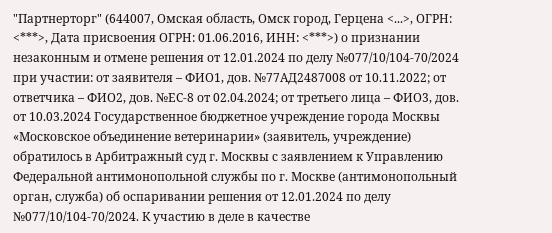"Партнерторг" (644007, Омская область, Омск город, Герцена <...>, ОГРН: <***>, Дата присвоения ОГРН: 01.06.2016, ИНН: <***>) о признании незаконным и отмене решения от 12.01.2024 по делу №077/10/104-70/2024 при участии: от заявителя – ФИО1, дов. №77АД2487008 от 10.11.2022; от ответчика – ФИО2, дов. №ЕС-8 от 02.04.2024; от третьего лица – ФИО3, дов. от 10.03.2024 Государственное бюджетное учреждение города Москвы «Московское объединение ветеринарии» (заявитель, учреждение) обратилось в Арбитражный суд г. Москвы с заявлением к Управлению Федеральной антимонопольной службы по г. Москве (антимонопольный орган, служба) об оспаривании решения от 12.01.2024 по делу №077/10/104-70/2024. К участию в деле в качестве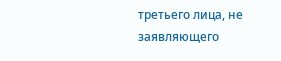третьего лица, не заявляющего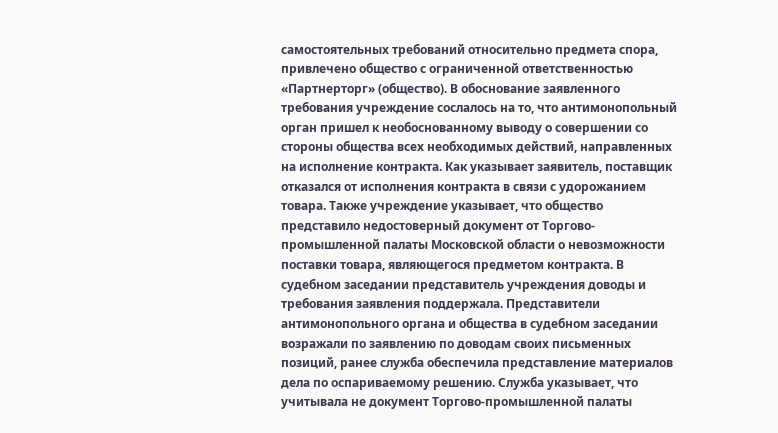самостоятельных требований относительно предмета спора, привлечено общество с ограниченной ответственностью «Партнерторг» (общество). В обоснование заявленного требования учреждение сослалось на то, что антимонопольный орган пришел к необоснованному выводу о совершении со стороны общества всех необходимых действий, направленных на исполнение контракта. Как указывает заявитель, поставщик отказался от исполнения контракта в связи с удорожанием товара. Также учреждение указывает, что общество представило недостоверный документ от Торгово-промышленной палаты Московской области о невозможности поставки товара, являющегося предметом контракта. В судебном заседании представитель учреждения доводы и требования заявления поддержала. Представители антимонопольного органа и общества в судебном заседании возражали по заявлению по доводам своих письменных позиций, ранее служба обеспечила представление материалов дела по оспариваемому решению. Служба указывает, что учитывала не документ Торгово-промышленной палаты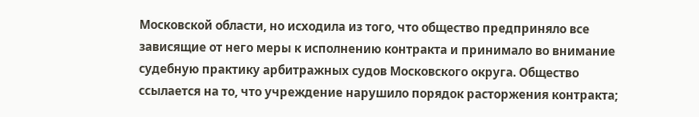Московской области, но исходила из того, что общество предприняло все зависящие от него меры к исполнению контракта и принимало во внимание судебную практику арбитражных судов Московского округа. Общество ссылается на то, что учреждение нарушило порядок расторжения контракта;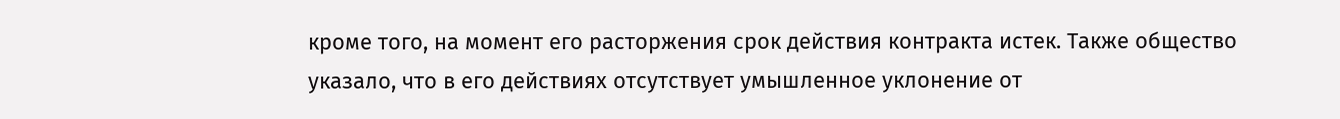кроме того, на момент его расторжения срок действия контракта истек. Также общество указало, что в его действиях отсутствует умышленное уклонение от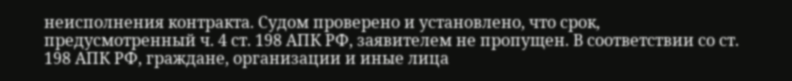неисполнения контракта. Судом проверено и установлено, что срок, предусмотренный ч. 4 ст. 198 АПК РФ, заявителем не пропущен. В соответствии со ст. 198 АПК РФ, граждане, организации и иные лица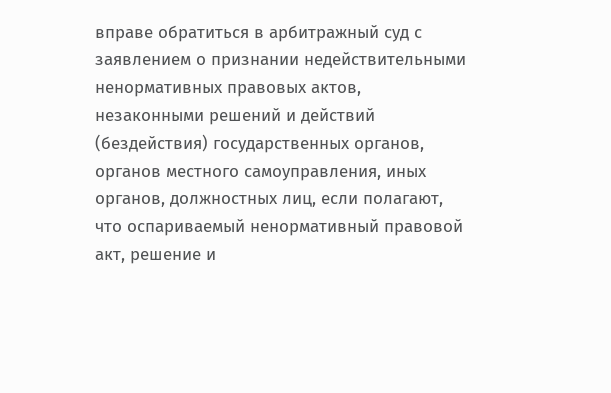вправе обратиться в арбитражный суд с заявлением о признании недействительными ненормативных правовых актов, незаконными решений и действий (бездействия) государственных органов, органов местного самоуправления, иных органов, должностных лиц, если полагают, что оспариваемый ненормативный правовой акт, решение и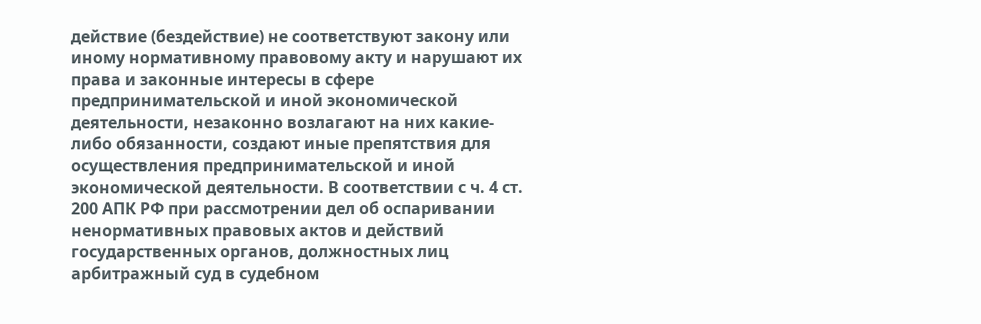действие (бездействие) не соответствуют закону или иному нормативному правовому акту и нарушают их права и законные интересы в сфере предпринимательской и иной экономической деятельности, незаконно возлагают на них какие-либо обязанности, создают иные препятствия для осуществления предпринимательской и иной экономической деятельности. В соответствии с ч. 4 ст. 200 АПК РФ при рассмотрении дел об оспаривании ненормативных правовых актов и действий государственных органов, должностных лиц арбитражный суд в судебном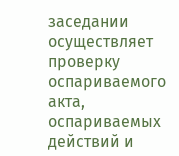заседании осуществляет проверку оспариваемого акта, оспариваемых действий и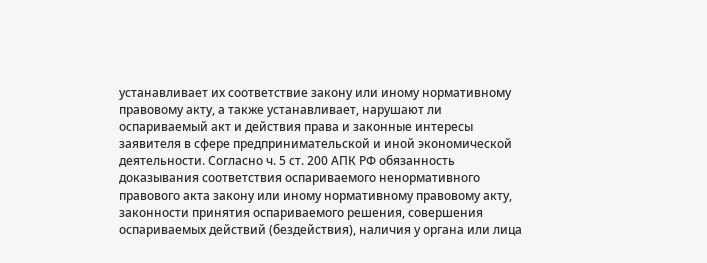устанавливает их соответствие закону или иному нормативному правовому акту, а также устанавливает, нарушают ли оспариваемый акт и действия права и законные интересы заявителя в сфере предпринимательской и иной экономической деятельности. Согласно ч. 5 ст. 200 АПК РФ обязанность доказывания соответствия оспариваемого ненормативного правового акта закону или иному нормативному правовому акту, законности принятия оспариваемого решения, совершения оспариваемых действий (бездействия), наличия у органа или лица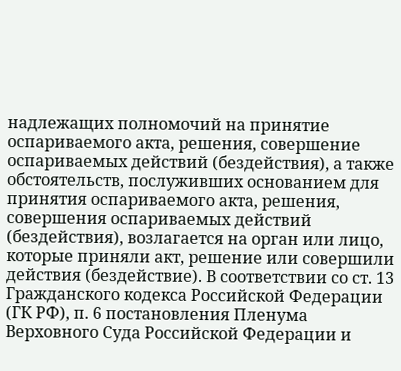надлежащих полномочий на принятие оспариваемого акта, решения, совершение оспариваемых действий (бездействия), а также обстоятельств, послуживших основанием для принятия оспариваемого акта, решения, совершения оспариваемых действий (бездействия), возлагается на орган или лицо, которые приняли акт, решение или совершили действия (бездействие). В соответствии со ст. 13 Гражданского кодекса Российской Федерации (ГК РФ), п. 6 постановления Пленума Верховного Суда Российской Федерации и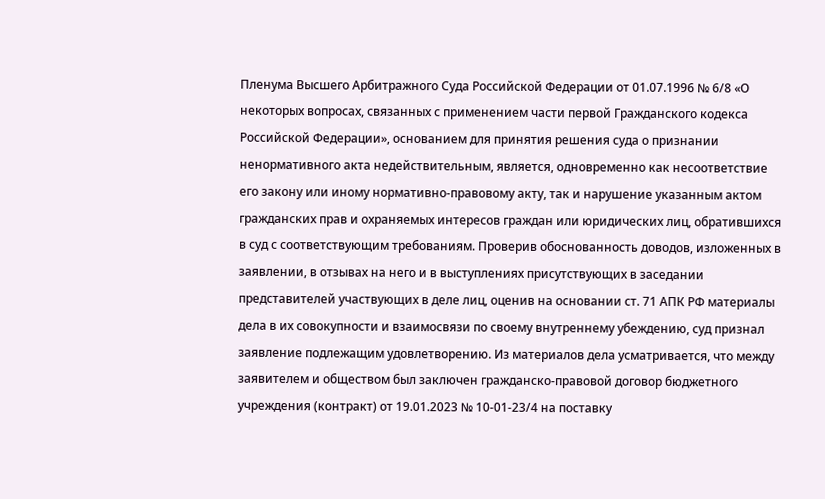Пленума Высшего Арбитражного Суда Российской Федерации от 01.07.1996 № 6/8 «О некоторых вопросах, связанных с применением части первой Гражданского кодекса Российской Федерации», основанием для принятия решения суда о признании ненормативного акта недействительным, является, одновременно как несоответствие его закону или иному нормативно-правовому акту, так и нарушение указанным актом гражданских прав и охраняемых интересов граждан или юридических лиц, обратившихся в суд с соответствующим требованиям. Проверив обоснованность доводов, изложенных в заявлении, в отзывах на него и в выступлениях присутствующих в заседании представителей участвующих в деле лиц, оценив на основании ст. 71 АПК РФ материалы дела в их совокупности и взаимосвязи по своему внутреннему убеждению, суд признал заявление подлежащим удовлетворению. Из материалов дела усматривается, что между заявителем и обществом был заключен гражданско-правовой договор бюджетного учреждения (контракт) от 19.01.2023 № 10-01-23/4 на поставку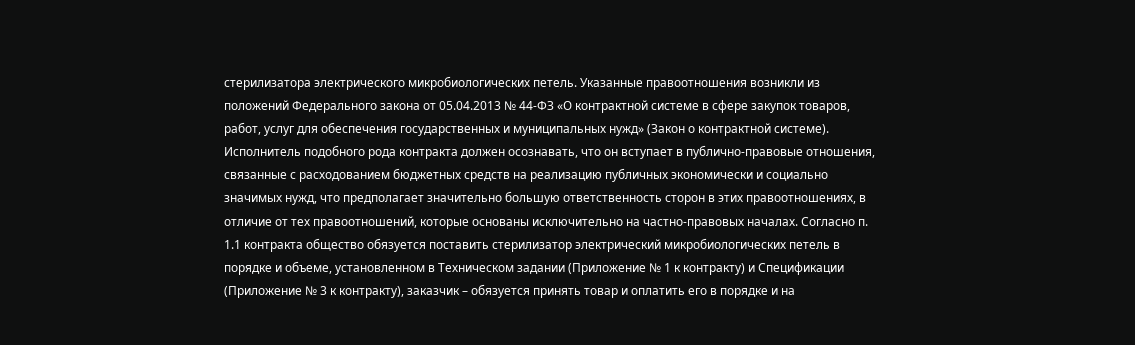стерилизатора электрического микробиологических петель. Указанные правоотношения возникли из положений Федерального закона от 05.04.2013 № 44-ФЗ «О контрактной системе в сфере закупок товаров, работ, услуг для обеспечения государственных и муниципальных нужд» (Закон о контрактной системе). Исполнитель подобного рода контракта должен осознавать, что он вступает в публично-правовые отношения, связанные с расходованием бюджетных средств на реализацию публичных экономически и социально значимых нужд, что предполагает значительно большую ответственность сторон в этих правоотношениях, в отличие от тех правоотношений, которые основаны исключительно на частно-правовых началах. Согласно п. 1.1 контракта общество обязуется поставить стерилизатор электрический микробиологических петель в порядке и объеме, установленном в Техническом задании (Приложение № 1 к контракту) и Спецификации (Приложение № 3 к контракту), заказчик – обязуется принять товар и оплатить его в порядке и на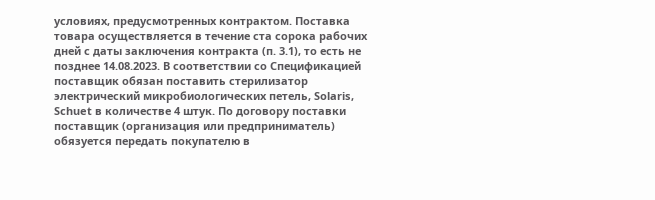условиях, предусмотренных контрактом. Поставка товара осуществляется в течение ста сорока рабочих дней с даты заключения контракта (п. 3.1), то есть не позднее 14.08.2023. В соответствии со Спецификацией поставщик обязан поставить стерилизатор электрический микробиологических петель, Solaris, Schuet в количестве 4 штук. По договору поставки поставщик (организация или предприниматель) обязуется передать покупателю в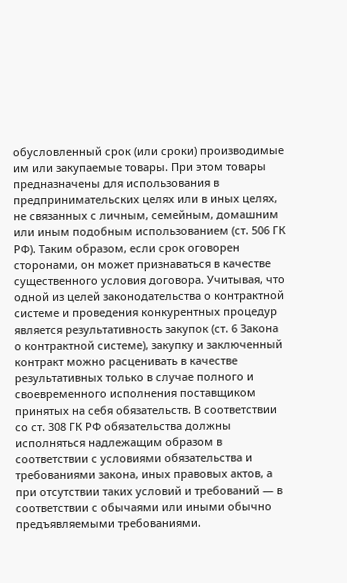обусловленный срок (или сроки) производимые им или закупаемые товары. При этом товары предназначены для использования в предпринимательских целях или в иных целях, не связанных с личным, семейным, домашним или иным подобным использованием (ст. 506 ГК РФ). Таким образом, если срок оговорен сторонами, он может признаваться в качестве существенного условия договора. Учитывая, что одной из целей законодательства о контрактной системе и проведения конкурентных процедур является результативность закупок (ст. 6 Закона о контрактной системе), закупку и заключенный контракт можно расценивать в качестве результативных только в случае полного и своевременного исполнения поставщиком принятых на себя обязательств. В соответствии со ст. 308 ГК РФ обязательства должны исполняться надлежащим образом в соответствии с условиями обязательства и требованиями закона, иных правовых актов, а при отсутствии таких условий и требований — в соответствии с обычаями или иными обычно предъявляемыми требованиями.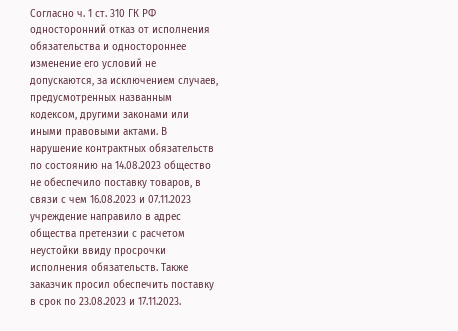Согласно ч. 1 ст. 310 ГК РФ односторонний отказ от исполнения обязательства и одностороннее изменение его условий не допускаются, за исключением случаев, предусмотренных названным кодексом, другими законами или иными правовыми актами. В нарушение контрактных обязательств по состоянию на 14.08.2023 общество не обеспечило поставку товаров, в связи с чем 16.08.2023 и 07.11.2023 учреждение направило в адрес общества претензии с расчетом неустойки ввиду просрочки исполнения обязательств. Также заказчик просил обеспечить поставку в срок по 23.08.2023 и 17.11.2023.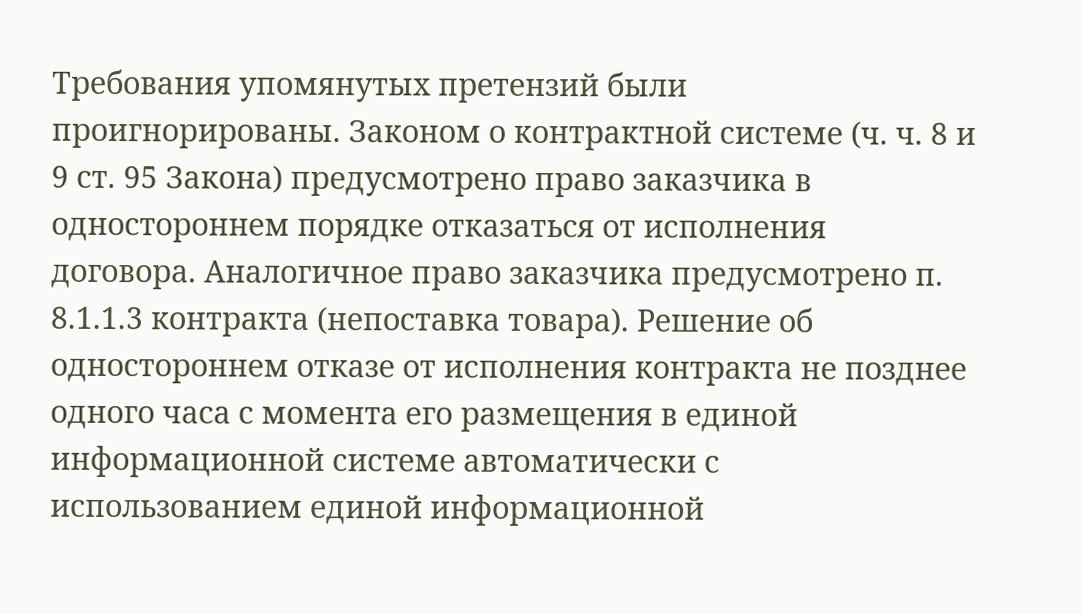Требования упомянутых претензий были проигнорированы. Законом о контрактной системе (ч. ч. 8 и 9 ст. 95 Закона) предусмотрено право заказчика в одностороннем порядке отказаться от исполнения договора. Аналогичное право заказчика предусмотрено п. 8.1.1.3 контракта (непоставка товара). Решение об одностороннем отказе от исполнения контракта не позднее одного часа с момента его размещения в единой информационной системе автоматически с использованием единой информационной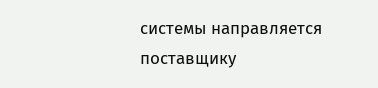системы направляется поставщику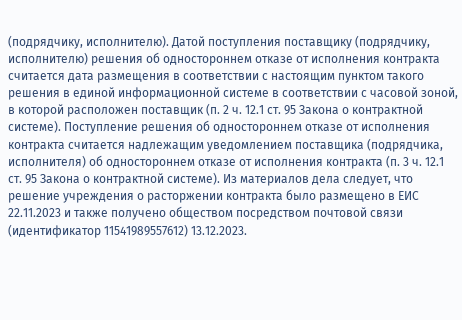(подрядчику, исполнителю). Датой поступления поставщику (подрядчику, исполнителю) решения об одностороннем отказе от исполнения контракта считается дата размещения в соответствии с настоящим пунктом такого решения в единой информационной системе в соответствии с часовой зоной, в которой расположен поставщик (п. 2 ч. 12.1 ст. 95 Закона о контрактной системе). Поступление решения об одностороннем отказе от исполнения контракта считается надлежащим уведомлением поставщика (подрядчика, исполнителя) об одностороннем отказе от исполнения контракта (п. 3 ч. 12.1 ст. 95 Закона о контрактной системе). Из материалов дела следует, что решение учреждения о расторжении контракта было размещено в ЕИС 22.11.2023 и также получено обществом посредством почтовой связи (идентификатор 11541989557612) 13.12.2023.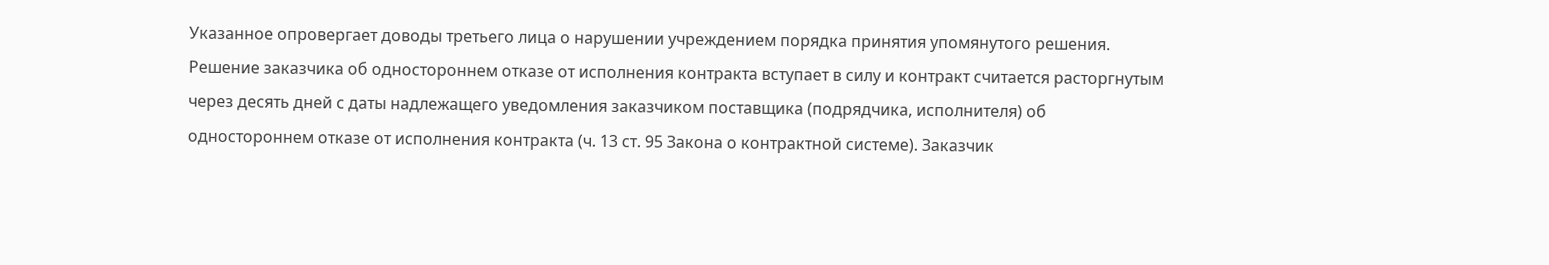Указанное опровергает доводы третьего лица о нарушении учреждением порядка принятия упомянутого решения. Решение заказчика об одностороннем отказе от исполнения контракта вступает в силу и контракт считается расторгнутым через десять дней с даты надлежащего уведомления заказчиком поставщика (подрядчика, исполнителя) об одностороннем отказе от исполнения контракта (ч. 13 ст. 95 Закона о контрактной системе). Заказчик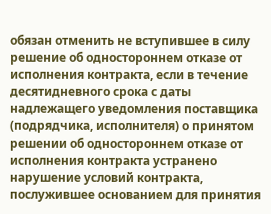обязан отменить не вступившее в силу решение об одностороннем отказе от исполнения контракта, если в течение десятидневного срока с даты надлежащего уведомления поставщика (подрядчика, исполнителя) о принятом решении об одностороннем отказе от исполнения контракта устранено нарушение условий контракта, послужившее основанием для принятия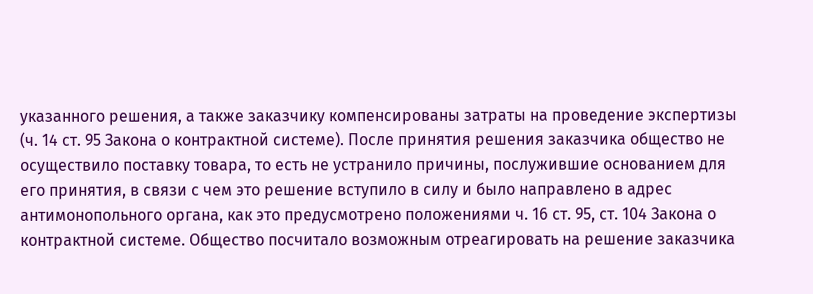указанного решения, а также заказчику компенсированы затраты на проведение экспертизы (ч. 14 ст. 95 Закона о контрактной системе). После принятия решения заказчика общество не осуществило поставку товара, то есть не устранило причины, послужившие основанием для его принятия, в связи с чем это решение вступило в силу и было направлено в адрес антимонопольного органа, как это предусмотрено положениями ч. 16 ст. 95, ст. 104 Закона о контрактной системе. Общество посчитало возможным отреагировать на решение заказчика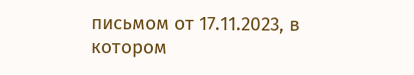письмом от 17.11.2023, в котором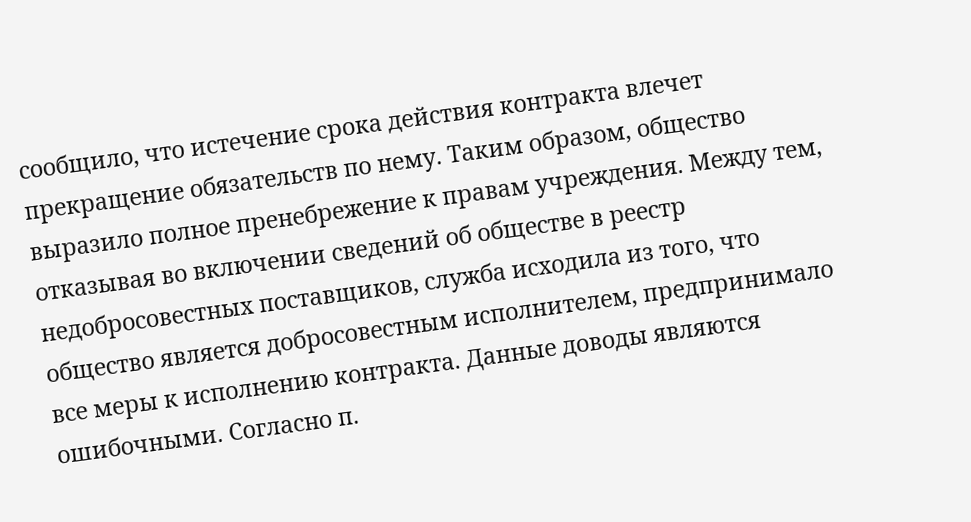сообщило, что истечение срока действия контракта влечет прекращение обязательств по нему. Таким образом, общество выразило полное пренебрежение к правам учреждения. Между тем, отказывая во включении сведений об обществе в реестр недобросовестных поставщиков, служба исходила из того, что общество является добросовестным исполнителем, предпринимало все меры к исполнению контракта. Данные доводы являются ошибочными. Согласно п.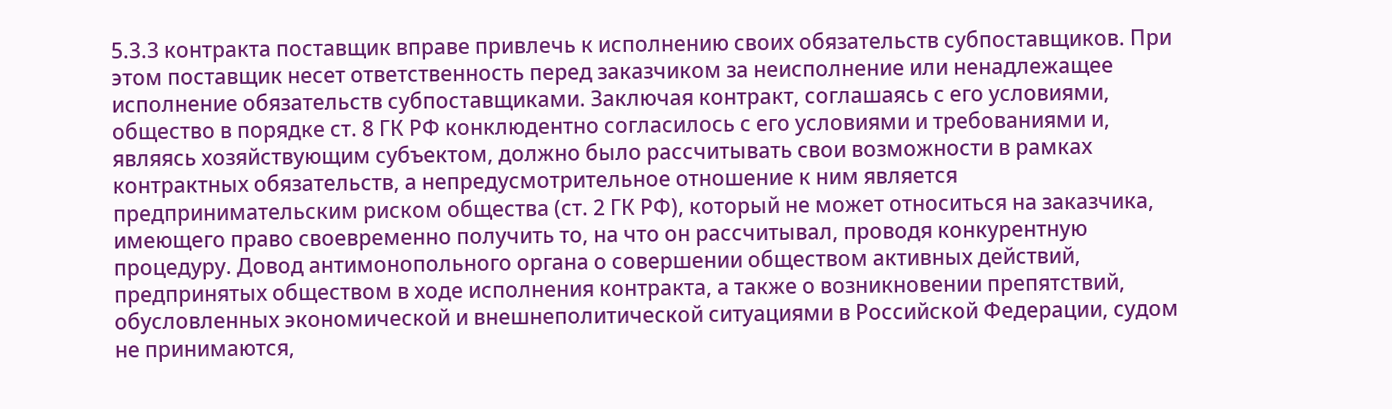5.3.3 контракта поставщик вправе привлечь к исполнению своих обязательств субпоставщиков. При этом поставщик несет ответственность перед заказчиком за неисполнение или ненадлежащее исполнение обязательств субпоставщиками. Заключая контракт, соглашаясь с его условиями, общество в порядке ст. 8 ГК РФ конклюдентно согласилось с его условиями и требованиями и, являясь хозяйствующим субъектом, должно было рассчитывать свои возможности в рамках контрактных обязательств, а непредусмотрительное отношение к ним является предпринимательским риском общества (ст. 2 ГК РФ), который не может относиться на заказчика, имеющего право своевременно получить то, на что он рассчитывал, проводя конкурентную процедуру. Довод антимонопольного органа о совершении обществом активных действий, предпринятых обществом в ходе исполнения контракта, а также о возникновении препятствий, обусловленных экономической и внешнеполитической ситуациями в Российской Федерации, судом не принимаются,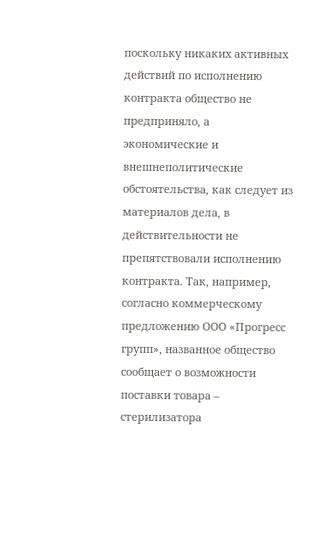поскольку никаких активных действий по исполнению контракта общество не предприняло, а экономические и внешнеполитические обстоятельства, как следует из материалов дела, в действительности не препятствовали исполнению контракта. Так, например, согласно коммерческому предложению ООО «Прогресс групп», названное общество сообщает о возможности поставки товара – стерилизатора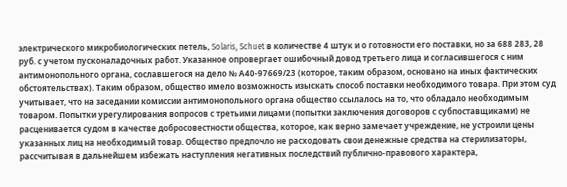электрического микробиологических петель, Solaris, Schuet в количестве 4 штук и о готовности его поставки, но за 688 283, 28 руб. с учетом пусконаладочных работ. Указанное опровергает ошибочный довод третьего лица и согласившегося с ним антимонопольного органа, сославшегося на дело № А40-97669/23 (которое, таким образом, основано на иных фактических обстоятельствах). Таким образом, общество имело возможность изыскать способ поставки необходимого товара. При этом суд учитывает, что на заседании комиссии антимонопольного органа общество ссылалось на то, что обладало необходимым товаром. Попытки урегулирования вопросов с третьими лицами (попытки заключения договоров с субпоставщиками) не расценивается судом в качестве добросовестности общества, которое, как верно замечает учреждение, не устроили цены указанных лиц на необходимый товар. Общество предпочло не расходовать свои денежные средства на стерилизаторы, рассчитывая в дальнейшем избежать наступления негативных последствий публично-правового характера,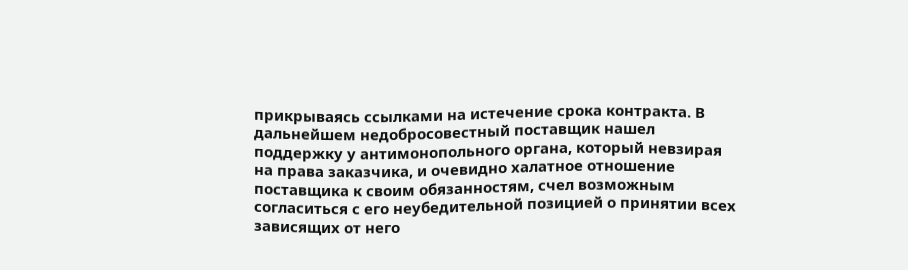прикрываясь ссылками на истечение срока контракта. В дальнейшем недобросовестный поставщик нашел поддержку у антимонопольного органа, который невзирая на права заказчика, и очевидно халатное отношение поставщика к своим обязанностям, счел возможным согласиться с его неубедительной позицией о принятии всех зависящих от него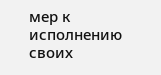мер к исполнению своих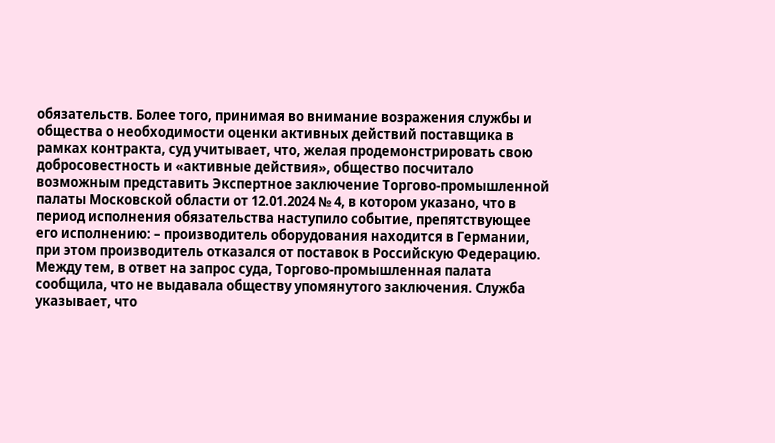обязательств. Более того, принимая во внимание возражения службы и общества о необходимости оценки активных действий поставщика в рамках контракта, суд учитывает, что, желая продемонстрировать свою добросовестность и «активные действия», общество посчитало возможным представить Экспертное заключение Торгово-промышленной палаты Московской области от 12.01.2024 № 4, в котором указано, что в период исполнения обязательства наступило событие, препятствующее его исполнению: – производитель оборудования находится в Германии, при этом производитель отказался от поставок в Российскую Федерацию. Между тем, в ответ на запрос суда, Торгово-промышленная палата сообщила, что не выдавала обществу упомянутого заключения. Служба указывает, что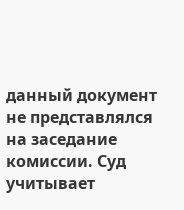данный документ не представлялся на заседание комиссии. Суд учитывает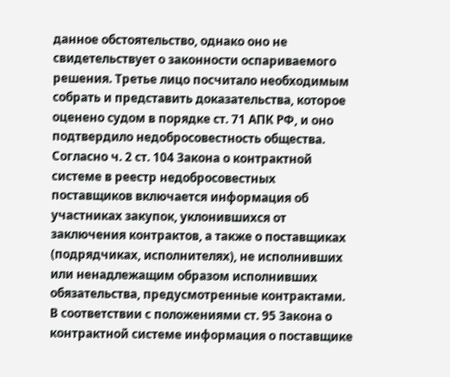данное обстоятельство, однако оно не свидетельствует о законности оспариваемого решения. Третье лицо посчитало необходимым собрать и представить доказательства, которое оценено судом в порядке ст. 71 АПК РФ, и оно подтвердило недобросовестность общества. Согласно ч. 2 ст. 104 Закона о контрактной системе в реестр недобросовестных поставщиков включается информация об участниках закупок, уклонившихся от заключения контрактов, а также о поставщиках (подрядчиках, исполнителях), не исполнивших или ненадлежащим образом исполнивших обязательства, предусмотренные контрактами. В соответствии с положениями ст. 95 Закона о контрактной системе информация о поставщике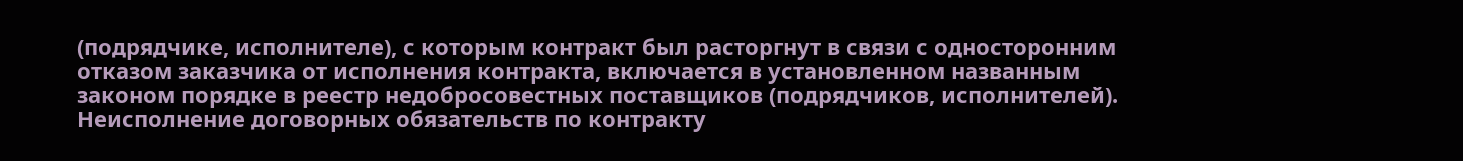(подрядчике, исполнителе), с которым контракт был расторгнут в связи с односторонним отказом заказчика от исполнения контракта, включается в установленном названным законом порядке в реестр недобросовестных поставщиков (подрядчиков, исполнителей). Неисполнение договорных обязательств по контракту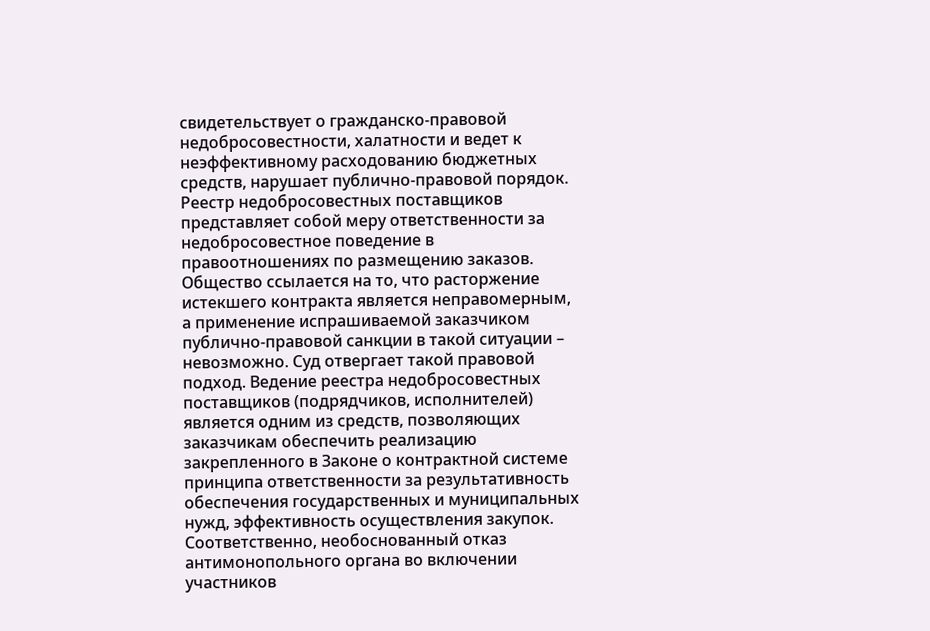свидетельствует о гражданско-правовой недобросовестности, халатности и ведет к неэффективному расходованию бюджетных средств, нарушает публично-правовой порядок. Реестр недобросовестных поставщиков представляет собой меру ответственности за недобросовестное поведение в правоотношениях по размещению заказов. Общество ссылается на то, что расторжение истекшего контракта является неправомерным, а применение испрашиваемой заказчиком публично-правовой санкции в такой ситуации – невозможно. Суд отвергает такой правовой подход. Ведение реестра недобросовестных поставщиков (подрядчиков, исполнителей) является одним из средств, позволяющих заказчикам обеспечить реализацию закрепленного в Законе о контрактной системе принципа ответственности за результативность обеспечения государственных и муниципальных нужд, эффективность осуществления закупок. Соответственно, необоснованный отказ антимонопольного органа во включении участников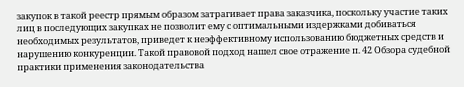закупок в такой реестр прямым образом затрагивает права заказчика, поскольку участие таких лиц в последующих закупках не позволит ему с оптимальными издержками добиваться необходимых результатов, приведет к неэффективному использованию бюджетных средств и нарушению конкуренции. Такой правовой подход нашел свое отражение п. 42 Обзора судебной практики применения законодательства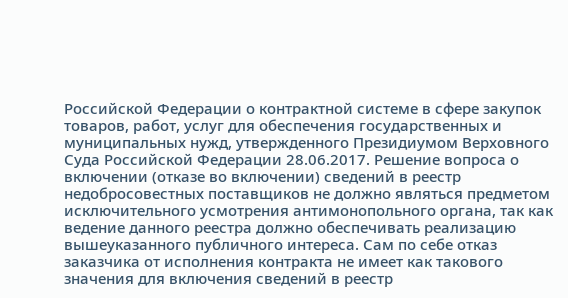Российской Федерации о контрактной системе в сфере закупок товаров, работ, услуг для обеспечения государственных и муниципальных нужд, утвержденного Президиумом Верховного Суда Российской Федерации 28.06.2017. Решение вопроса о включении (отказе во включении) сведений в реестр недобросовестных поставщиков не должно являться предметом исключительного усмотрения антимонопольного органа, так как ведение данного реестра должно обеспечивать реализацию вышеуказанного публичного интереса. Сам по себе отказ заказчика от исполнения контракта не имеет как такового значения для включения сведений в реестр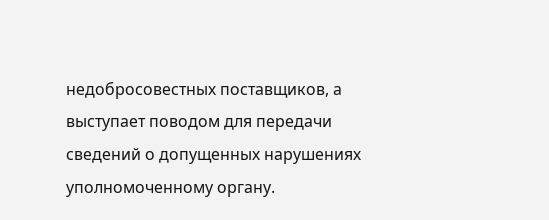недобросовестных поставщиков, а выступает поводом для передачи сведений о допущенных нарушениях уполномоченному органу.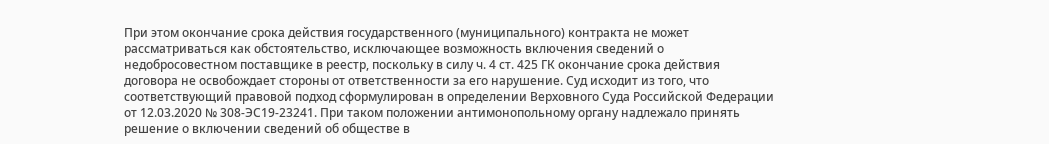При этом окончание срока действия государственного (муниципального) контракта не может рассматриваться как обстоятельство, исключающее возможность включения сведений о недобросовестном поставщике в реестр, поскольку в силу ч. 4 ст. 425 ГК окончание срока действия договора не освобождает стороны от ответственности за его нарушение. Суд исходит из того, что соответствующий правовой подход сформулирован в определении Верховного Суда Российской Федерации от 12.03.2020 № 308-ЭС19-23241. При таком положении антимонопольному органу надлежало принять решение о включении сведений об обществе в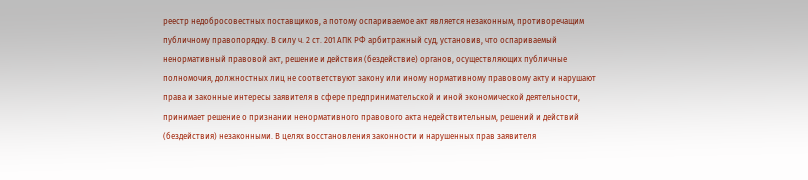реестр недобросовестных поставщиков, а потому оспариваемое акт является незаконным, противоречащим публичному правопорядку. В силу ч. 2 ст. 201 АПК РФ арбитражный суд, установив, что оспариваемый ненормативный правовой акт, решение и действия (бездействие) органов, осуществляющих публичные полномочия, должностных лиц не соответствуют закону или иному нормативному правовому акту и нарушают права и законные интересы заявителя в сфере предпринимательской и иной экономической деятельности, принимает решение о признании ненормативного правового акта недействительным, решений и действий (бездействия) незаконными. В целях восстановления законности и нарушенных прав заявителя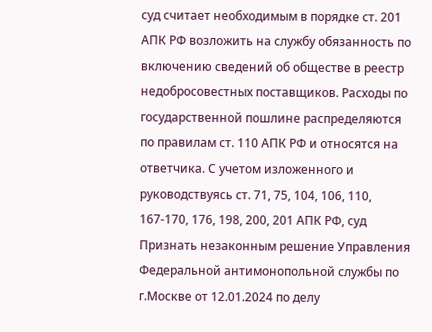суд считает необходимым в порядке ст. 201 АПК РФ возложить на службу обязанность по включению сведений об обществе в реестр недобросовестных поставщиков. Расходы по государственной пошлине распределяются по правилам ст. 110 АПК РФ и относятся на ответчика. С учетом изложенного и руководствуясь ст. 71, 75, 104, 106, 110, 167-170, 176, 198, 200, 201 АПК РФ, суд Признать незаконным решение Управления Федеральной антимонопольной службы по г.Москве от 12.01.2024 по делу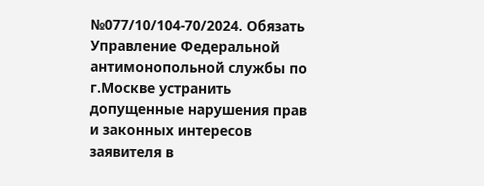№077/10/104-70/2024. Обязать Управление Федеральной антимонопольной службы по г.Москве устранить допущенные нарушения прав и законных интересов заявителя в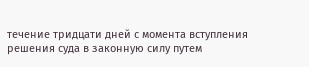течение тридцати дней с момента вступления решения суда в законную силу путем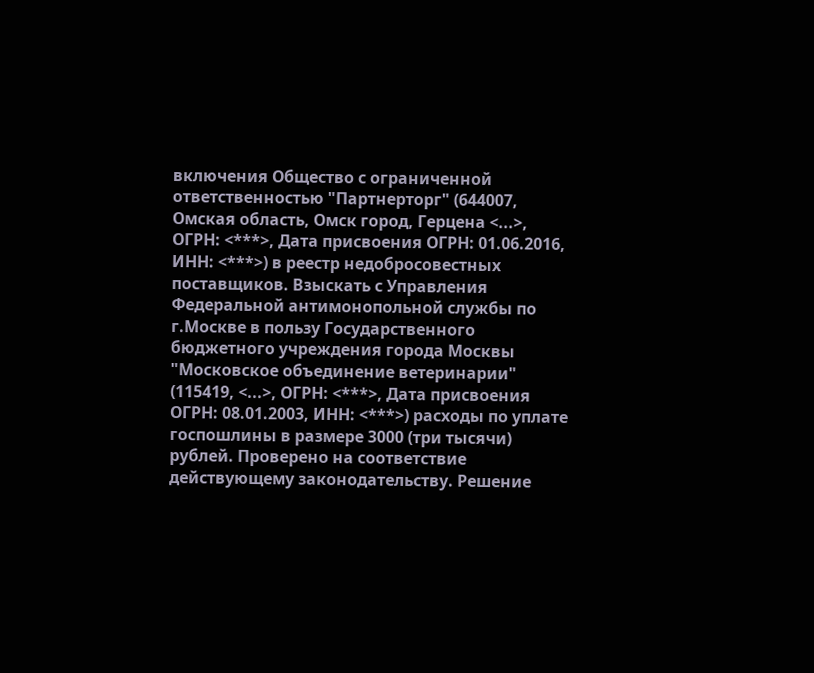включения Общество с ограниченной ответственностью "Партнерторг" (644007, Омская область, Омск город, Герцена <...>, ОГРН: <***>, Дата присвоения ОГРН: 01.06.2016, ИНН: <***>) в реестр недобросовестных поставщиков. Взыскать с Управления Федеральной антимонопольной службы по г.Москве в пользу Государственного бюджетного учреждения города Москвы "Московское объединение ветеринарии" (115419, <...>, ОГРН: <***>, Дата присвоения ОГРН: 08.01.2003, ИНН: <***>) расходы по уплате госпошлины в размере 3000 (три тысячи) рублей. Проверено на соответствие действующему законодательству. Решение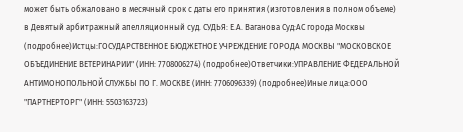может быть обжаловано в месячный срок с даты его принятия (изготовления в полном объеме) в Девятый арбитражный апелляционный суд. СУДЬЯ: Е.А. Ваганова Суд:АС города Москвы (подробнее)Истцы:ГОСУДАРСТВЕННОЕ БЮДЖЕТНОЕ УЧРЕЖДЕНИЕ ГОРОДА МОСКВЫ "МОСКОВСКОЕ ОБЪЕДИНЕНИЕ ВЕТЕРИНАРИИ" (ИНН: 7708006274) (подробнее)Ответчики:УПРАВЛЕНИЕ ФЕДЕРАЛЬНОЙ АНТИМОНОПОЛЬНОЙ СЛУЖБЫ ПО Г. МОСКВЕ (ИНН: 7706096339) (подробнее)Иные лица:ООО "ПАРТНЕРТОРГ" (ИНН: 5503163723)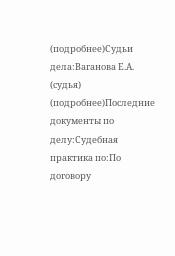(подробнее)Судьи дела:Ваганова Е.А. (судья) (подробнее)Последние документы по делу:Судебная практика по:По договору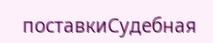поставкиСудебная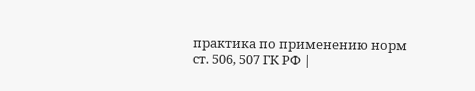практика по применению норм ст. 506, 507 ГК РФ |